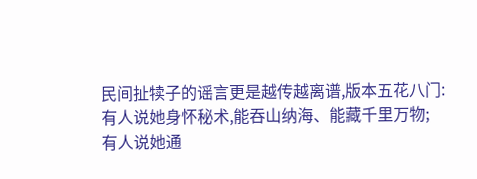民间扯犊子的谣言更是越传越离谱,版本五花八门:
有人说她身怀秘术,能吞山纳海、能藏千里万物;
有人说她通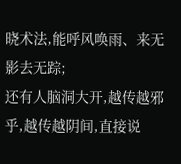晓术法,能呼风唤雨、来无影去无踪;
还有人脑洞大开,越传越邪乎,越传越阴间,直接说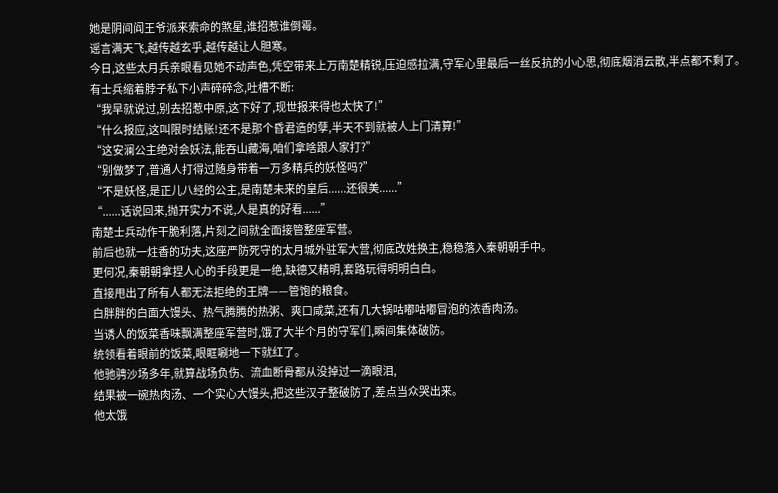她是阴间阎王爷派来索命的煞星,谁招惹谁倒霉。
谣言满天飞,越传越玄乎,越传越让人胆寒。
今日,这些太月兵亲眼看见她不动声色,凭空带来上万南楚精锐,压迫感拉满,守军心里最后一丝反抗的小心思,彻底烟消云散,半点都不剩了。
有士兵缩着脖子私下小声碎碎念,吐槽不断:
“我早就说过,别去招惹中原,这下好了,现世报来得也太快了!”
“什么报应,这叫限时结账!还不是那个昏君造的孽,半天不到就被人上门清算!”
“这安澜公主绝对会妖法,能吞山藏海,咱们拿啥跟人家打?”
“别做梦了,普通人打得过随身带着一万多精兵的妖怪吗?”
“不是妖怪,是正儿八经的公主,是南楚未来的皇后......还很美......”
“......话说回来,抛开实力不说,人是真的好看......”
南楚士兵动作干脆利落,片刻之间就全面接管整座军营。
前后也就一炷香的功夫,这座严防死守的太月城外驻军大营,彻底改姓换主,稳稳落入秦朝朝手中。
更何况,秦朝朝拿捏人心的手段更是一绝,缺德又精明,套路玩得明明白白。
直接甩出了所有人都无法拒绝的王牌——管饱的粮食。
白胖胖的白面大馒头、热气腾腾的热粥、爽口咸菜,还有几大锅咕嘟咕嘟冒泡的浓香肉汤。
当诱人的饭菜香味飘满整座军营时,饿了大半个月的守军们,瞬间集体破防。
统领看着眼前的饭菜,眼眶唰地一下就红了。
他驰骋沙场多年,就算战场负伤、流血断骨都从没掉过一滴眼泪,
结果被一碗热肉汤、一个实心大馒头,把这些汉子整破防了,差点当众哭出来。
他太饿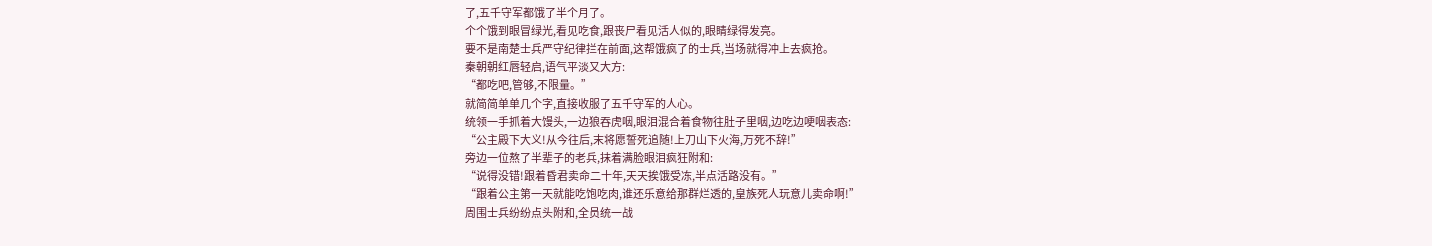了,五千守军都饿了半个月了。
个个饿到眼冒绿光,看见吃食,跟丧尸看见活人似的,眼睛绿得发亮。
要不是南楚士兵严守纪律拦在前面,这帮饿疯了的士兵,当场就得冲上去疯抢。
秦朝朝红唇轻启,语气平淡又大方:
“都吃吧,管够,不限量。”
就简简单单几个字,直接收服了五千守军的人心。
统领一手抓着大馒头,一边狼吞虎咽,眼泪混合着食物往肚子里咽,边吃边哽咽表态:
“公主殿下大义!从今往后,末将愿誓死追随!上刀山下火海,万死不辞!”
旁边一位熬了半辈子的老兵,抹着满脸眼泪疯狂附和:
“说得没错!跟着昏君卖命二十年,天天挨饿受冻,半点活路没有。”
“跟着公主第一天就能吃饱吃肉,谁还乐意给那群烂透的,皇族死人玩意儿卖命啊!”
周围士兵纷纷点头附和,全员统一战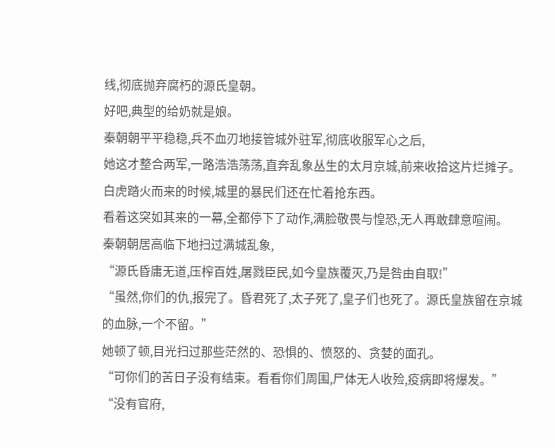线,彻底抛弃腐朽的源氏皇朝。
好吧,典型的给奶就是娘。
秦朝朝平平稳稳,兵不血刃地接管城外驻军,彻底收服军心之后,
她这才整合两军,一路浩浩荡荡,直奔乱象丛生的太月京城,前来收拾这片烂摊子。
白虎踏火而来的时候,城里的暴民们还在忙着抢东西。
看着这突如其来的一幕,全都停下了动作,满脸敬畏与惶恐,无人再敢肆意喧闹。
秦朝朝居高临下地扫过满城乱象,
“源氏昏庸无道,压榨百姓,屠戮臣民,如今皇族覆灭,乃是咎由自取!”
“虽然,你们的仇,报完了。昏君死了,太子死了,皇子们也死了。源氏皇族留在京城的血脉,一个不留。”
她顿了顿,目光扫过那些茫然的、恐惧的、愤怒的、贪婪的面孔。
“可你们的苦日子没有结束。看看你们周围,尸体无人收殓,疫病即将爆发。”
“没有官府,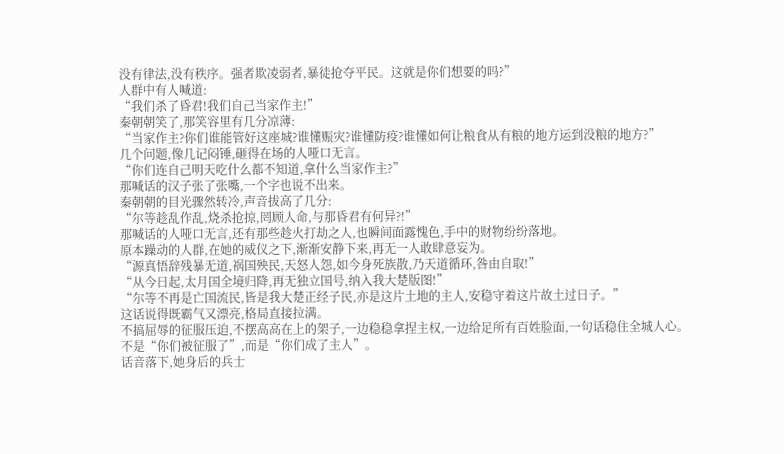没有律法,没有秩序。强者欺凌弱者,暴徒抢夺平民。这就是你们想要的吗?”
人群中有人喊道:
“我们杀了昏君!我们自己当家作主!”
秦朝朝笑了,那笑容里有几分凉薄:
“当家作主?你们谁能管好这座城?谁懂赈灾?谁懂防疫?谁懂如何让粮食从有粮的地方运到没粮的地方?”
几个问题,像几记闷锤,砸得在场的人哑口无言。
“你们连自己明天吃什么都不知道,拿什么当家作主?”
那喊话的汉子张了张嘴,一个字也说不出来。
秦朝朝的目光骤然转冷,声音拔高了几分:
“尔等趁乱作乱,烧杀抢掠,罔顾人命,与那昏君有何异?!”
那喊话的人哑口无言,还有那些趁火打劫之人,也瞬间面露愧色,手中的财物纷纷落地。
原本躁动的人群,在她的威仪之下,渐渐安静下来,再无一人敢肆意妄为。
“源真悟辞残暴无道,祸国殃民,天怒人怨,如今身死族散,乃天道循环,咎由自取!”
“从今日起,太月国全境归降,再无独立国号,纳入我大楚版图!”
“尔等不再是亡国流民,皆是我大楚正经子民,亦是这片土地的主人,安稳守着这片故土过日子。”
这话说得既霸气又漂亮,格局直接拉满。
不搞屈辱的征服压迫,不摆高高在上的架子,一边稳稳拿捏主权,一边给足所有百姓脸面,一句话稳住全城人心。
不是“你们被征服了”,而是“你们成了主人”。
话音落下,她身后的兵士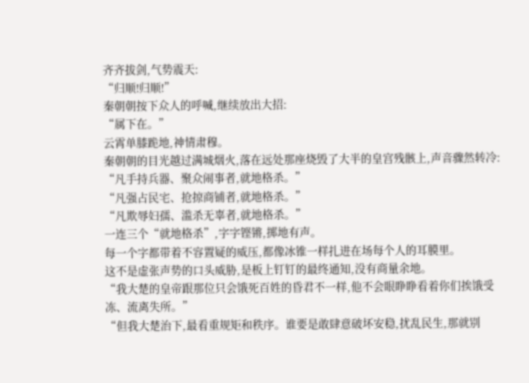齐齐拔剑,气势震天:
“归顺!归顺!”
秦朝朝按下众人的呼喊,继续放出大招:
“属下在。”
云霄单膝跪地,神情肃穆。
秦朝朝的目光越过满城烟火,落在远处那座烧毁了大半的皇宫残骸上,声音骤然转冷:
“凡手持兵器、聚众闹事者,就地格杀。”
“凡强占民宅、抢掠商铺者,就地格杀。”
“凡欺辱妇孺、滥杀无辜者,就地格杀。”
一连三个“就地格杀”,字字铿锵,掷地有声。
每一个字都带着不容置疑的威压,都像冰锥一样扎进在场每个人的耳膜里。
这不是虚张声势的口头威胁,是板上钉钉的最终通知,没有商量余地。
“我大楚的皇帝跟那位只会饿死百姓的昏君不一样,他不会眼睁睁看着你们挨饿受冻、流离失所。”
“但我大楚治下,最看重规矩和秩序。谁要是敢肆意破坏安稳,扰乱民生,那就别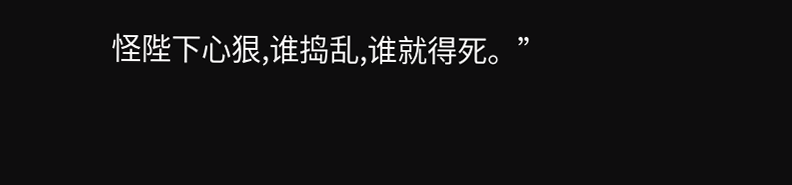怪陛下心狠,谁捣乱,谁就得死。”